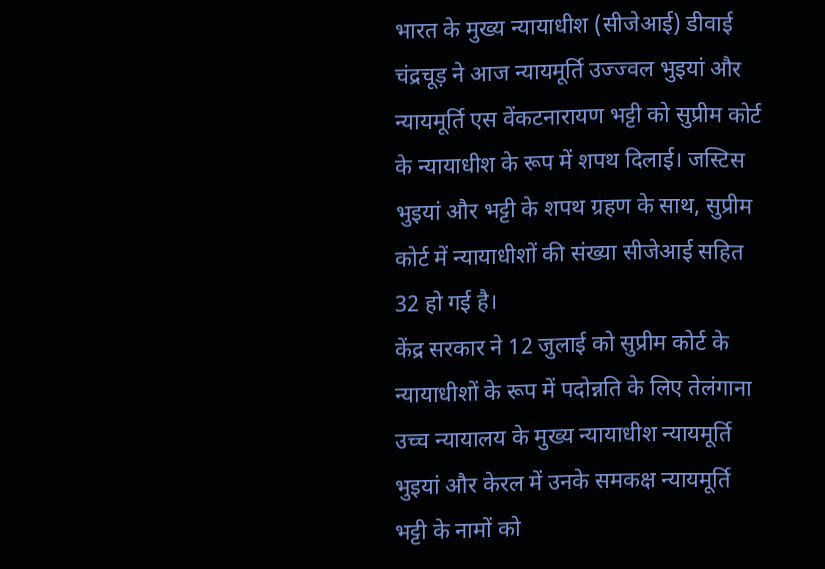भारत के मुख्य न्यायाधीश (सीजेआई) डीवाई चंद्रचूड़ ने आज न्यायमूर्ति उज्ज्वल भुइयां और न्यायमूर्ति एस वेंकटनारायण भट्टी को सुप्रीम कोर्ट के न्यायाधीश के रूप में शपथ दिलाई। जस्टिस भुइयां और भट्टी के शपथ ग्रहण के साथ, सुप्रीम कोर्ट में न्यायाधीशों की संख्या सीजेआई सहित 32 हो गई है।
केंद्र सरकार ने 12 जुलाई को सुप्रीम कोर्ट के न्यायाधीशों के रूप में पदोन्नति के लिए तेलंगाना उच्च न्यायालय के मुख्य न्यायाधीश न्यायमूर्ति भुइयां और केरल में उनके समकक्ष न्यायमूर्ति भट्टी के नामों को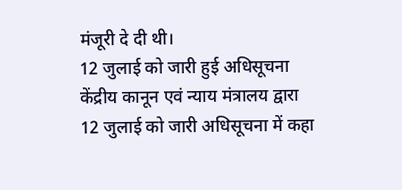मंजूरी दे दी थी।
12 जुलाई को जारी हुई अधिसूचना
केंद्रीय कानून एवं न्याय मंत्रालय द्वारा 12 जुलाई को जारी अधिसूचना में कहा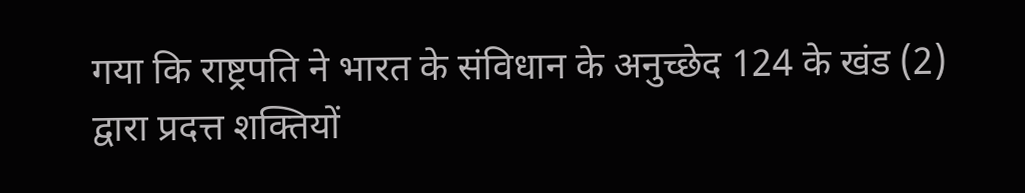गया कि राष्ट्रपति ने भारत के संविधान के अनुच्छेद 124 के खंड (2) द्वारा प्रदत्त शक्तियों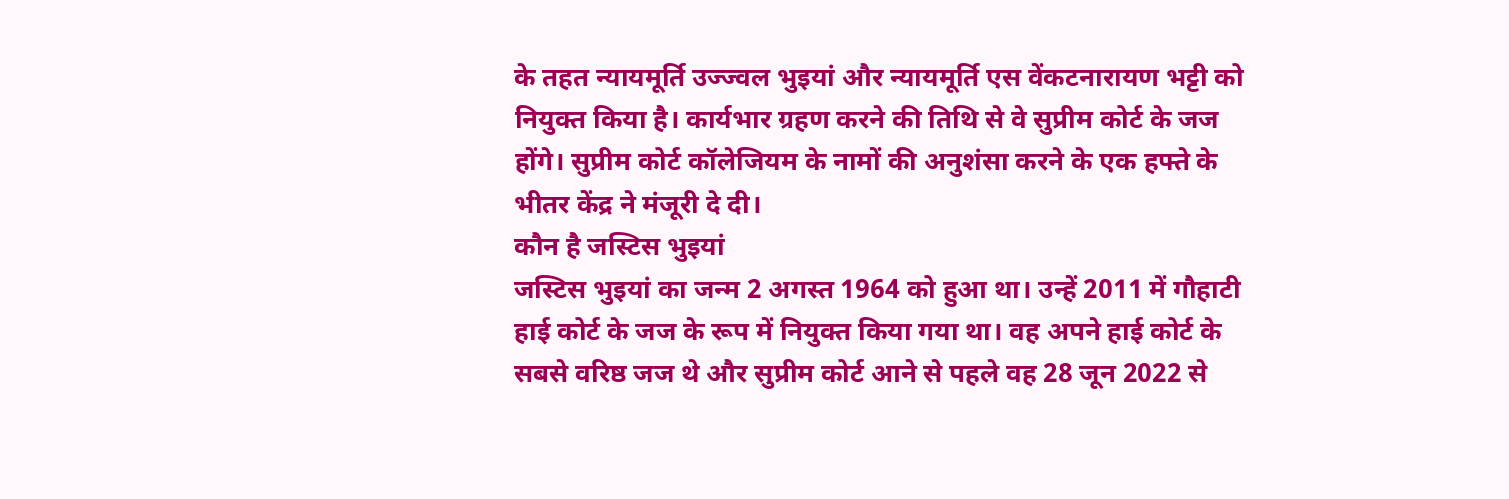के तहत न्यायमूर्ति उज्ज्वल भुइयां और न्यायमूर्ति एस वेंकटनारायण भट्टी को नियुक्त किया है। कार्यभार ग्रहण करने की तिथि से वे सुप्रीम कोर्ट के जज होंगे। सुप्रीम कोर्ट कॉलेजियम के नामों की अनुशंसा करने के एक हफ्ते के भीतर केंद्र ने मंजूरी दे दी।
कौन है जस्टिस भुइयां
जस्टिस भुइयां का जन्म 2 अगस्त 1964 को हुआ था। उन्हें 2011 में गौहाटी हाई कोर्ट के जज के रूप में नियुक्त किया गया था। वह अपने हाई कोर्ट के सबसे वरिष्ठ जज थे और सुप्रीम कोर्ट आने से पहले वह 28 जून 2022 से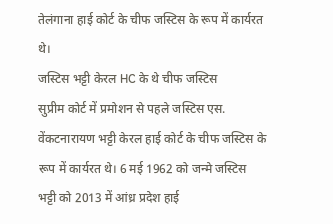तेलंगाना हाई कोर्ट के चीफ जस्टिस के रूप में कार्यरत थे।
जस्टिस भट्टी केरल HC के थे चीफ जस्टिस
सुप्रीम कोर्ट में प्रमोशन से पहले जस्टिस एस. वेंकटनारायण भट्टी केरल हाई कोर्ट के चीफ जस्टिस के रूप में कार्यरत थे। 6 मई 1962 को जन्मे जस्टिस भट्टी को 2013 में आंध्र प्रदेश हाई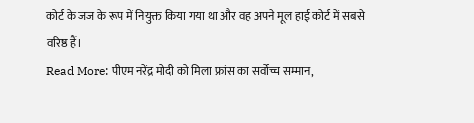कोर्ट के जज के रूप में नियुक्त किया गया था और वह अपने मूल हाई कोर्ट में सबसे वरिष्ठ हैं।
Read More: पीएम नरेंद्र मोदी को मिला फ्रांस का सर्वोच्च सम्मान,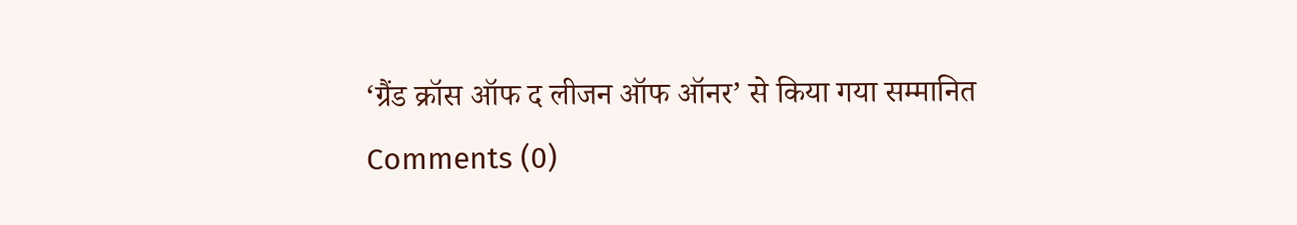‘ग्रैंड क्रॉस ऑफ द लीजन ऑफ ऑनर’ से किया गया सम्मानित
Comments (0)